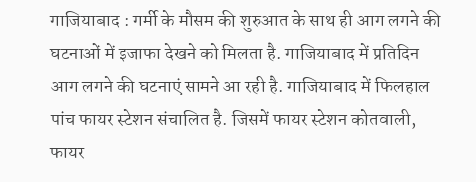गाजियाबाद : गर्मी के मौसम की शुरुआत के साथ ही आग लगने की घटनाओं में इजाफा देखने को मिलता है. गाजियाबाद में प्रतिदिन आग लगने की घटनाएं सामने आ रही है. गाजियाबाद में फिलहाल पांच फायर स्टेशन संचालित है. जिसमें फायर स्टेशन कोतवाली, फायर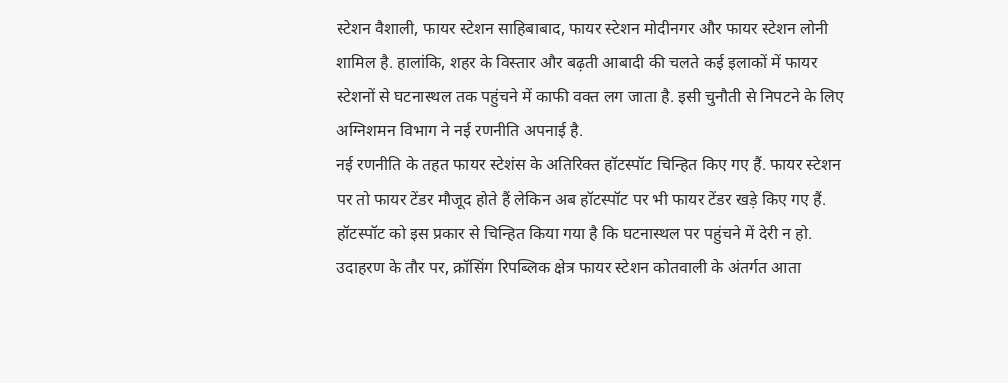स्टेशन वैशाली, फायर स्टेशन साहिबाबाद, फायर स्टेशन मोदीनगर और फायर स्टेशन लोनी शामिल है. हालांकि, शहर के विस्तार और बढ़ती आबादी की चलते कई इलाकों में फायर स्टेशनों से घटनास्थल तक पहुंचने में काफी वक्त लग जाता है. इसी चुनौती से निपटने के लिए अग्निशमन विभाग ने नई रणनीति अपनाई है.
नई रणनीति के तहत फायर स्टेशंस के अतिरिक्त हॉटस्पॉट चिन्हित किए गए हैं. फायर स्टेशन पर तो फायर टेंडर मौजूद होते हैं लेकिन अब हॉटस्पॉट पर भी फायर टेंडर खड़े किए गए हैं. हॉटस्पॉट को इस प्रकार से चिन्हित किया गया है कि घटनास्थल पर पहुंचने में देरी न हो. उदाहरण के तौर पर, क्रॉसिंग रिपब्लिक क्षेत्र फायर स्टेशन कोतवाली के अंतर्गत आता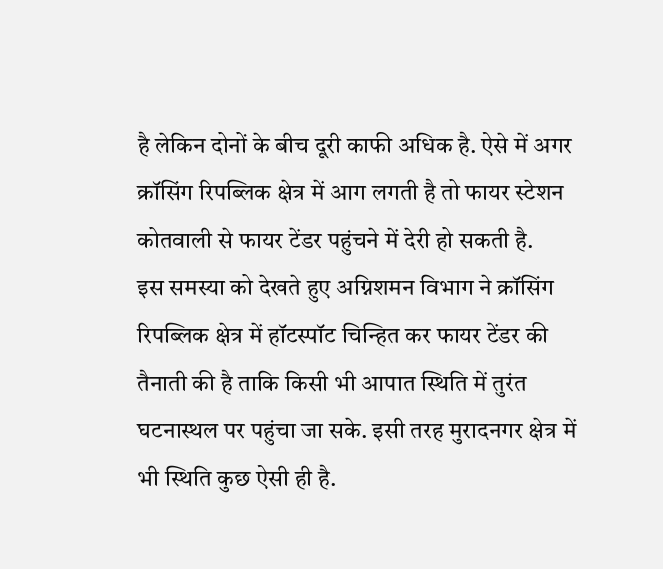है लेकिन दोनों के बीच दूरी काफी अधिक है. ऐसे में अगर क्रॉसिंग रिपब्लिक क्षेत्र में आग लगती है तो फायर स्टेशन कोतवाली से फायर टेंडर पहुंचने में देरी हो सकती है.
इस समस्या को देखते हुए अग्निशमन विभाग ने क्रॉसिंग रिपब्लिक क्षेत्र में हॉटस्पॉट चिन्हित कर फायर टेंडर की तैनाती की है ताकि किसी भी आपात स्थिति में तुरंत घटनास्थल पर पहुंचा जा सके. इसी तरह मुरादनगर क्षेत्र में भी स्थिति कुछ ऐसी ही है.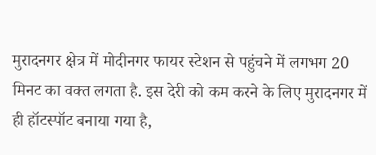मुरादनगर क्षेत्र में मोदीनगर फायर स्टेशन से पहुंचने में लगभग 20 मिनट का वक्त लगता है. इस देरी को कम करने के लिए मुरादनगर में ही हॉटस्पॉट बनाया गया है,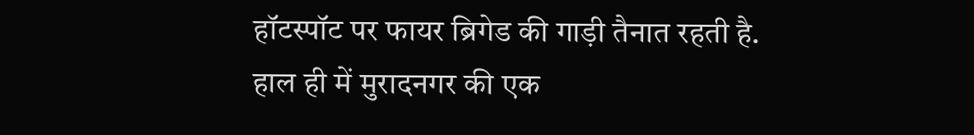हॉटस्पॉट पर फायर ब्रिगेड की गाड़ी तैनात रहती है.
हाल ही में मुरादनगर की एक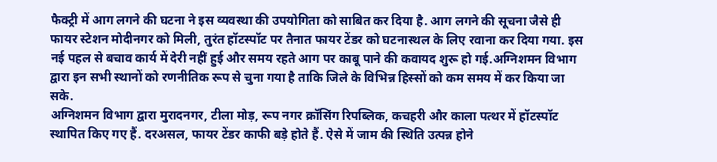फैक्ट्री में आग लगने की घटना ने इस व्यवस्था की उपयोगिता को साबित कर दिया है. आग लगने की सूचना जैसे ही फायर स्टेशन मोदीनगर को मिली, तुरंत हॉटस्पॉट पर तैनात फायर टेंडर को घटनास्थल के लिए रवाना कर दिया गया. इस नई पहल से बचाव कार्य में देरी नहीं हुई और समय रहते आग पर काबू पाने की कवायद शुरू हो गई.अग्निशमन विभाग द्वारा इन सभी स्थानों को रणनीतिक रूप से चुना गया है ताकि जिले के विभिन्न हिस्सों को कम समय में कर किया जा सके.
अग्निशमन विभाग द्वारा मुरादनगर, टीला मोड़, रूप नगर क्रॉसिंग रिपब्लिक, कचहरी और काला पत्थर में हॉटस्पॉट स्थापित किए गए हैं. दरअसल, फायर टेंडर काफी बड़े होते हैं. ऐसे में जाम की स्थिति उत्पन्न होने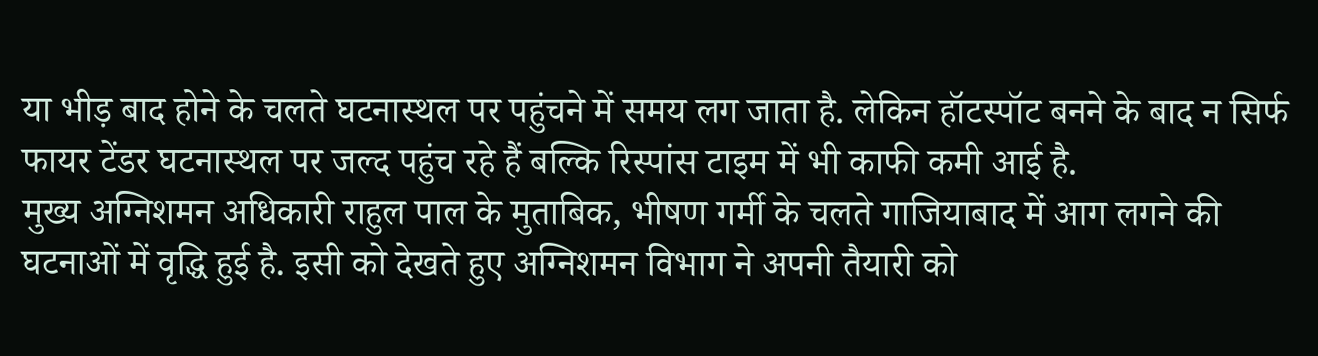या भीड़ बाद होने के चलते घटनास्थल पर पहुंचने में समय लग जाता है. लेकिन हॉटस्पॉट बनने के बाद न सिर्फ फायर टेंडर घटनास्थल पर जल्द पहुंच रहे हैं बल्कि रिस्पांस टाइम में भी काफी कमी आई है.
मुख्य अग्निशमन अधिकारी राहुल पाल के मुताबिक, भीषण गर्मी के चलते गाजियाबाद में आग लगने की घटनाओं में वृद्धि हुई है. इसी को देखते हुए अग्निशमन विभाग ने अपनी तैयारी को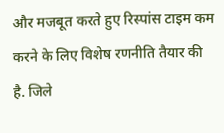और मजबूत करते हुए रिस्पांस टाइम कम करने के लिए विशेष रणनीति तैयार की है. जिले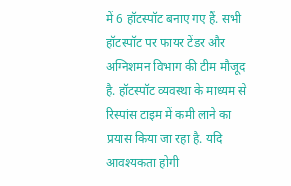में 6 हॉटस्पॉट बनाए गए हैं. सभी हॉटस्पॉट पर फायर टेंडर और अग्निशमन विभाग की टीम मौजूद है. हॉटस्पॉट व्यवस्था के माध्यम से रिस्पांस टाइम में कमी लाने का प्रयास किया जा रहा है. यदि आवश्यकता होगी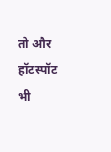तो और हॉटस्पॉट भी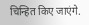चिन्हित किए जाएंगे.